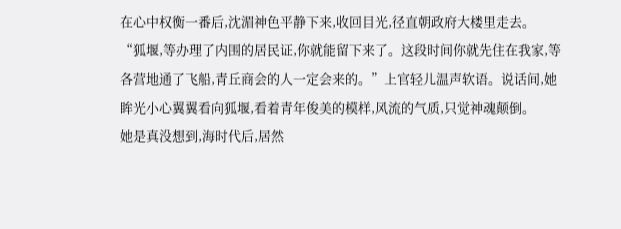在心中权衡一番后,沈湄神色平静下来,收回目光,径直朝政府大楼里走去。
“狐堰,等办理了内围的居民证,你就能留下来了。这段时间你就先住在我家,等各营地通了飞船,青丘商会的人一定会来的。”上官轻儿温声软语。说话间,她眸光小心翼翼看向狐堰,看着青年俊美的模样,风流的气质,只觉神魂颠倒。
她是真没想到,海时代后,居然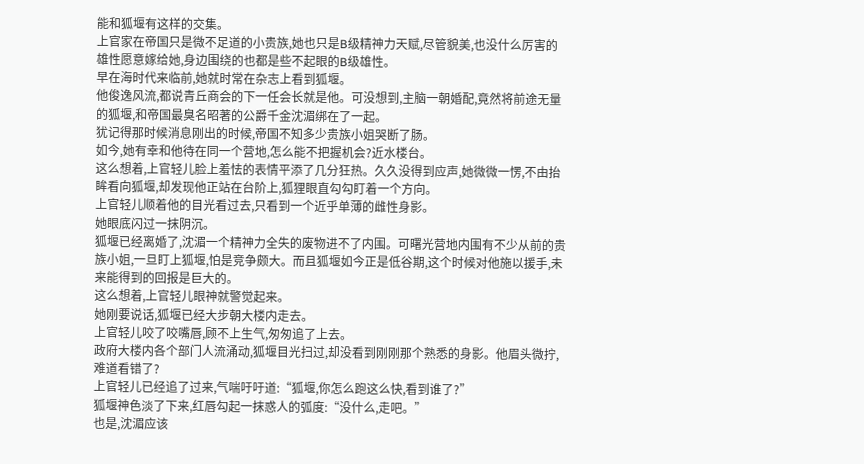能和狐堰有这样的交集。
上官家在帝国只是微不足道的小贵族,她也只是B级精神力天赋,尽管貌美,也没什么厉害的雄性愿意嫁给她,身边围绕的也都是些不起眼的B级雄性。
早在海时代来临前,她就时常在杂志上看到狐堰。
他俊逸风流,都说青丘商会的下一任会长就是他。可没想到,主脑一朝婚配,竟然将前途无量的狐堰,和帝国最臭名昭著的公爵千金沈湄绑在了一起。
犹记得那时候消息刚出的时候,帝国不知多少贵族小姐哭断了肠。
如今,她有幸和他待在同一个营地,怎么能不把握机会?近水楼台。
这么想着,上官轻儿脸上羞怯的表情平添了几分狂热。久久没得到应声,她微微一愣,不由抬眸看向狐堰,却发现他正站在台阶上,狐狸眼直勾勾盯着一个方向。
上官轻儿顺着他的目光看过去,只看到一个近乎单薄的雌性身影。
她眼底闪过一抹阴沉。
狐堰已经离婚了,沈湄一个精神力全失的废物进不了内围。可曙光营地内围有不少从前的贵族小姐,一旦盯上狐堰,怕是竞争颇大。而且狐堰如今正是低谷期,这个时候对他施以援手,未来能得到的回报是巨大的。
这么想着,上官轻儿眼神就警觉起来。
她刚要说话,狐堰已经大步朝大楼内走去。
上官轻儿咬了咬嘴唇,顾不上生气,匆匆追了上去。
政府大楼内各个部门人流涌动,狐堰目光扫过,却没看到刚刚那个熟悉的身影。他眉头微拧,难道看错了?
上官轻儿已经追了过来,气喘吁吁道:“狐堰,你怎么跑这么快,看到谁了?”
狐堰神色淡了下来,红唇勾起一抹惑人的弧度:“没什么,走吧。”
也是,沈湄应该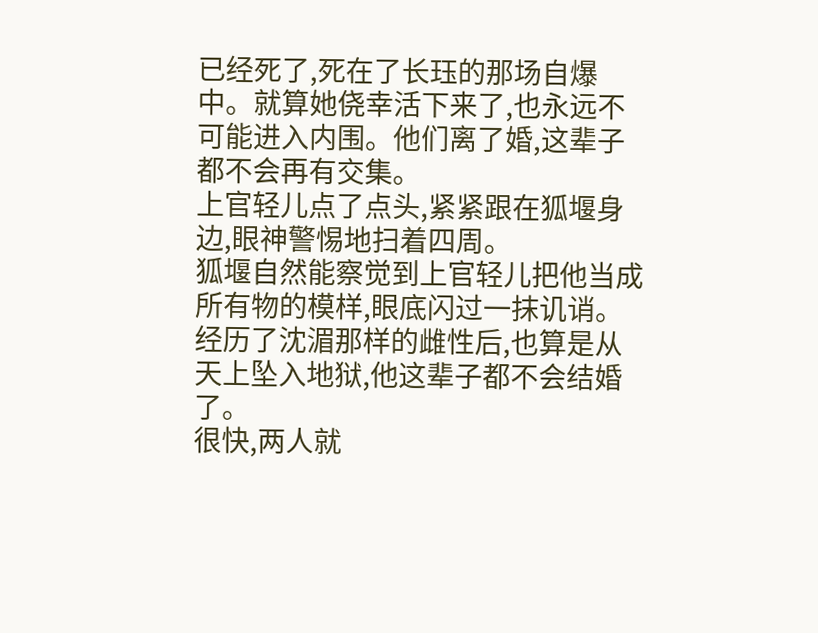已经死了,死在了长珏的那场自爆中。就算她侥幸活下来了,也永远不可能进入内围。他们离了婚,这辈子都不会再有交集。
上官轻儿点了点头,紧紧跟在狐堰身边,眼神警惕地扫着四周。
狐堰自然能察觉到上官轻儿把他当成所有物的模样,眼底闪过一抹讥诮。经历了沈湄那样的雌性后,也算是从天上坠入地狱,他这辈子都不会结婚了。
很快,两人就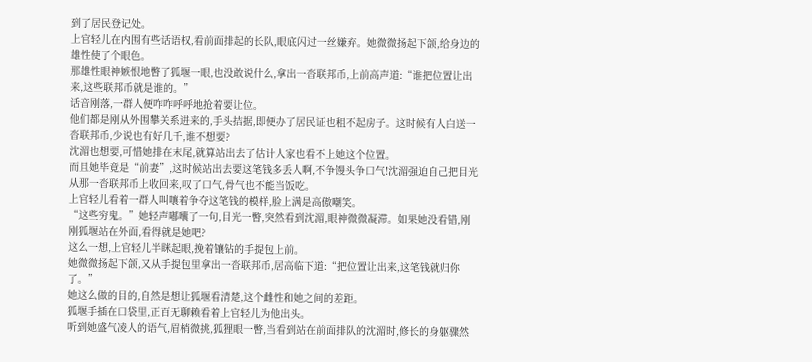到了居民登记处。
上官轻儿在内围有些话语权,看前面排起的长队,眼底闪过一丝嫌弃。她微微扬起下颌,给身边的雄性使了个眼色。
那雄性眼神嫉恨地瞥了狐堰一眼,也没敢说什么,拿出一沓联邦币,上前高声道:“谁把位置让出来,这些联邦币就是谁的。”
话音刚落,一群人便咋咋呼呼地抢着要让位。
他们都是刚从外围攀关系进来的,手头拮据,即便办了居民证也租不起房子。这时候有人白送一沓联邦币,少说也有好几千,谁不想要?
沈湄也想要,可惜她排在末尾,就算站出去了估计人家也看不上她这个位置。
而且她毕竟是“前妻”,这时候站出去要这笔钱多丢人啊,不争馒头争口气!沈湄强迫自己把目光从那一沓联邦币上收回来,叹了口气,骨气也不能当饭吃。
上官轻儿看着一群人叫嚷着争夺这笔钱的模样,脸上满是高傲嘲笑。
“这些穷鬼。”她轻声嘟囔了一句,目光一瞥,突然看到沈湄,眼神微微凝滞。如果她没看错,刚刚狐堰站在外面,看得就是她吧?
这么一想,上官轻儿半眯起眼,挽着镶钻的手提包上前。
她微微扬起下颌,又从手提包里拿出一沓联邦币,居高临下道:“把位置让出来,这笔钱就归你了。”
她这么做的目的,自然是想让狐堰看清楚,这个雌性和她之间的差距。
狐堰手插在口袋里,正百无聊赖看着上官轻儿为他出头。
听到她盛气凌人的语气,眉梢微挑,狐狸眼一瞥,当看到站在前面排队的沈湄时,修长的身躯骤然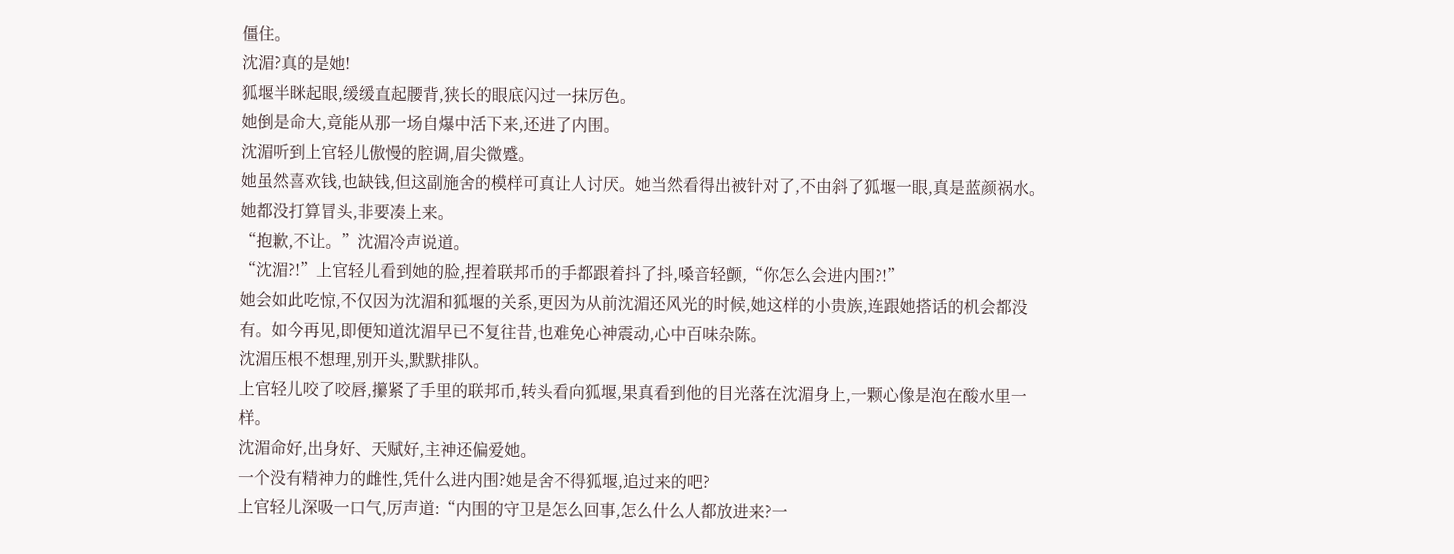僵住。
沈湄?真的是她!
狐堰半眯起眼,缓缓直起腰背,狭长的眼底闪过一抹厉色。
她倒是命大,竟能从那一场自爆中活下来,还进了内围。
沈湄听到上官轻儿傲慢的腔调,眉尖微蹙。
她虽然喜欢钱,也缺钱,但这副施舍的模样可真让人讨厌。她当然看得出被针对了,不由斜了狐堰一眼,真是蓝颜祸水。她都没打算冒头,非要凑上来。
“抱歉,不让。”沈湄冷声说道。
“沈湄?!”上官轻儿看到她的脸,捏着联邦币的手都跟着抖了抖,嗓音轻颤,“你怎么会进内围?!”
她会如此吃惊,不仅因为沈湄和狐堰的关系,更因为从前沈湄还风光的时候,她这样的小贵族,连跟她搭话的机会都没有。如今再见,即便知道沈湄早已不复往昔,也难免心神震动,心中百味杂陈。
沈湄压根不想理,别开头,默默排队。
上官轻儿咬了咬唇,攥紧了手里的联邦币,转头看向狐堰,果真看到他的目光落在沈湄身上,一颗心像是泡在酸水里一样。
沈湄命好,出身好、天赋好,主神还偏爱她。
一个没有精神力的雌性,凭什么进内围?她是舍不得狐堰,追过来的吧?
上官轻儿深吸一口气,厉声道:“内围的守卫是怎么回事,怎么什么人都放进来?一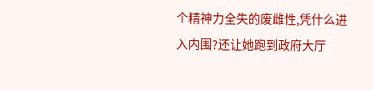个精神力全失的废雌性,凭什么进入内围?还让她跑到政府大厅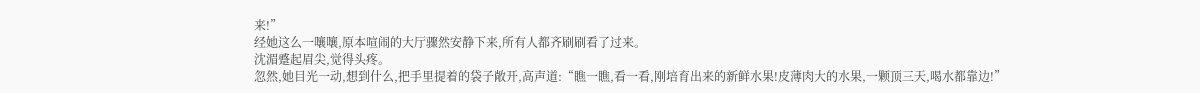来!”
经她这么一嚷嚷,原本喧闹的大厅骤然安静下来,所有人都齐刷刷看了过来。
沈湄蹙起眉尖,觉得头疼。
忽然,她目光一动,想到什么,把手里提着的袋子敞开,高声道:“瞧一瞧,看一看,刚培育出来的新鲜水果!皮薄肉大的水果,一颗顶三天,喝水都靠边!”